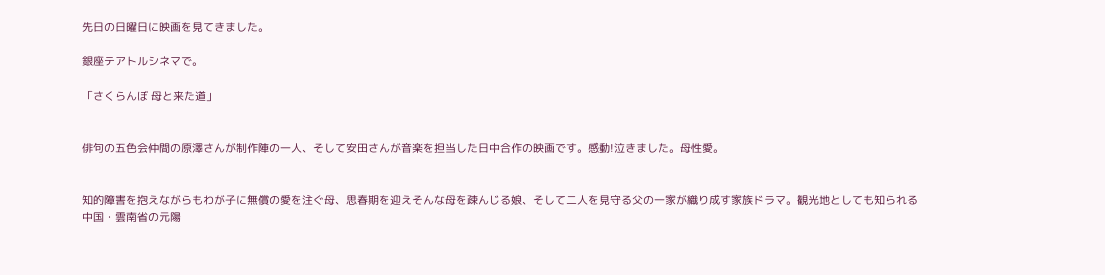先日の日曜日に映画を見てきました。

銀座テアトルシネマで。

「さくらんぼ 母と来た道」


俳句の五色会仲間の原澤さんが制作陣の一人、そして安田さんが音楽を担当した日中合作の映画です。感動!泣きました。母性愛。


知的障害を抱えながらもわが子に無償の愛を注ぐ母、思春期を迎えそんな母を疎んじる娘、そして二人を見守る父の一家が織り成す家族ドラマ。観光地としても知られる中国・雲南省の元陽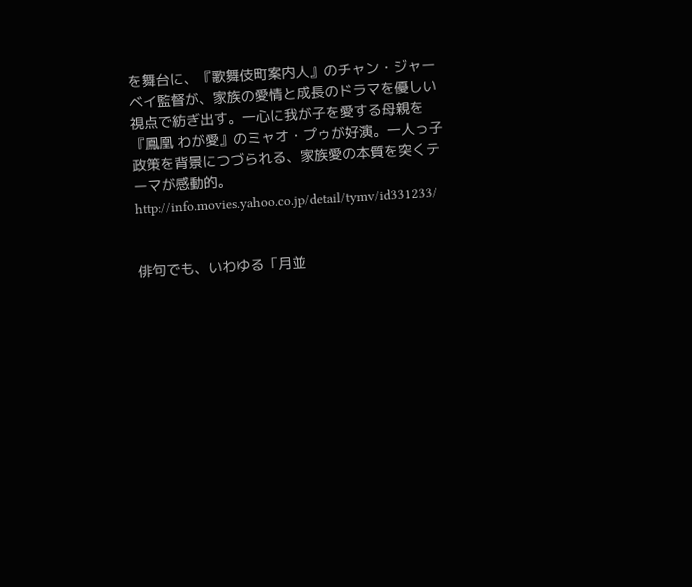を舞台に、『歌舞伎町案内人』のチャン・ジャーベイ監督が、家族の愛情と成長のドラマを優しい視点で紡ぎ出す。一心に我が子を愛する母親を『鳳凰 わが愛』のミャオ・プゥが好演。一人っ子政策を背景につづられる、家族愛の本質を突くテーマが感動的。http://info.movies.yahoo.co.jp/detail/tymv/id331233/


俳句でも、いわゆる「月並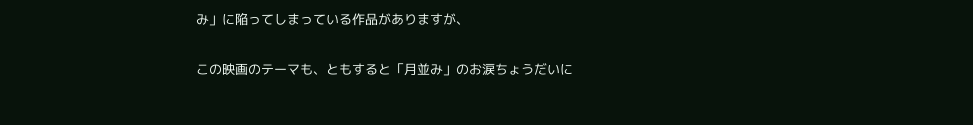み」に陥ってしまっている作品がありますが、

この映画のテーマも、ともすると「月並み」のお涙ちょうだいに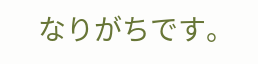なりがちです。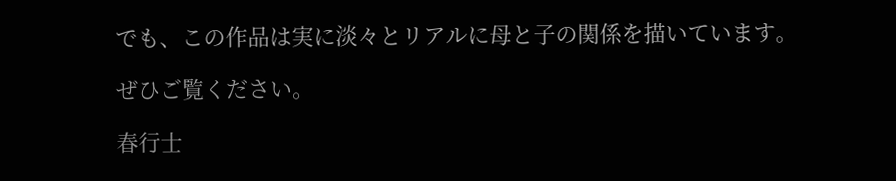でも、この作品は実に淡々とリアルに母と子の関係を描いています。

ぜひご覧ください。

春行士